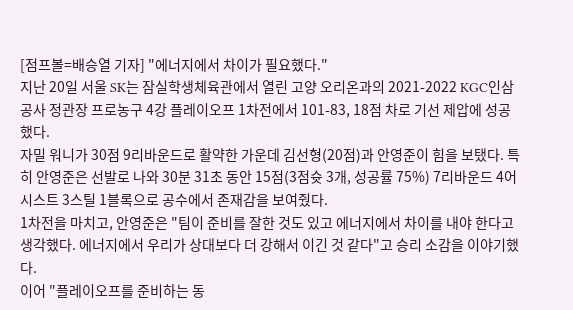[점프볼=배승열 기자] "에너지에서 차이가 필요했다."
지난 20일 서울 SK는 잠실학생체육관에서 열린 고양 오리온과의 2021-2022 KGC인삼공사 정관장 프로농구 4강 플레이오프 1차전에서 101-83, 18점 차로 기선 제압에 성공했다.
자밀 워니가 30점 9리바운드로 활약한 가운데 김선형(20점)과 안영준이 힘을 보탰다. 특히 안영준은 선발로 나와 30분 31초 동안 15점(3점슛 3개, 성공률 75%) 7리바운드 4어시스트 3스틸 1블록으로 공수에서 존재감을 보여줬다.
1차전을 마치고, 안영준은 "팀이 준비를 잘한 것도 있고 에너지에서 차이를 내야 한다고 생각했다. 에너지에서 우리가 상대보다 더 강해서 이긴 것 같다"고 승리 소감을 이야기했다.
이어 "플레이오프를 준비하는 동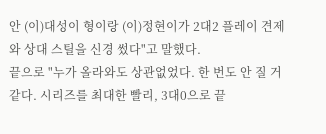안 (이)대성이 형이랑 (이)정현이가 2대2 플레이 견제와 상대 스틸을 신경 썼다"고 말했다.
끝으로 "누가 올라와도 상관없었다. 한 번도 안 질 거 같다. 시리즈를 최대한 빨리, 3대0으로 끝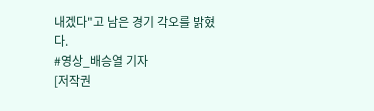내겠다"고 남은 경기 각오를 밝혔다.
#영상_배승열 기자
[저작권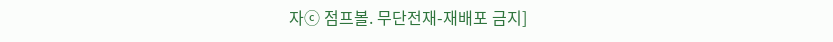자ⓒ 점프볼. 무단전재-재배포 금지]